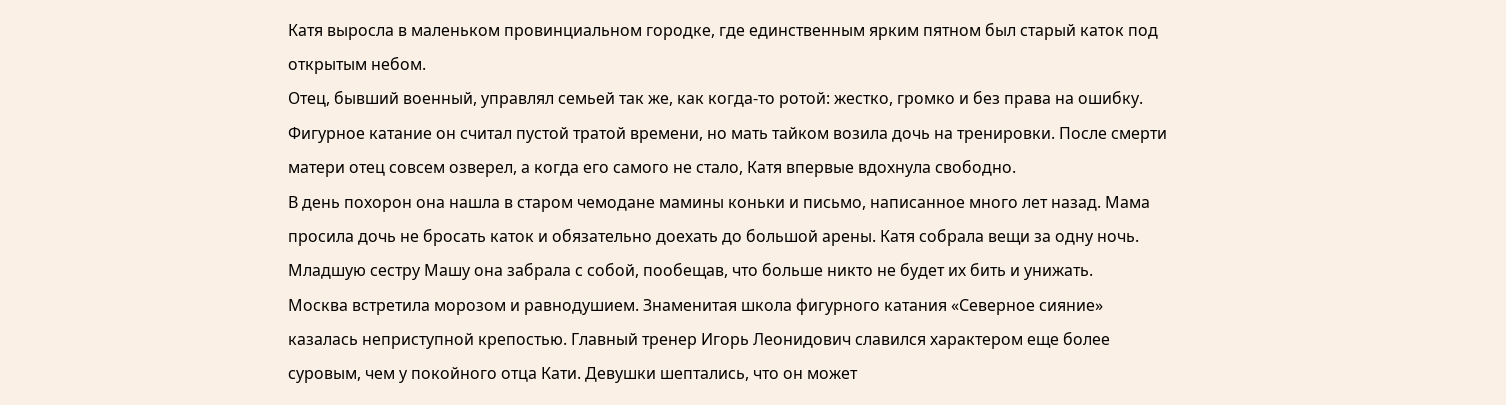Катя выросла в маленьком провинциальном городке, где единственным ярким пятном был старый каток под открытым небом.
Отец, бывший военный, управлял семьей так же, как когда-то ротой: жестко, громко и без права на ошибку. Фигурное катание он считал пустой тратой времени, но мать тайком возила дочь на тренировки. После смерти матери отец совсем озверел, а когда его самого не стало, Катя впервые вдохнула свободно.
В день похорон она нашла в старом чемодане мамины коньки и письмо, написанное много лет назад. Мама просила дочь не бросать каток и обязательно доехать до большой арены. Катя собрала вещи за одну ночь. Младшую сестру Машу она забрала с собой, пообещав, что больше никто не будет их бить и унижать.
Москва встретила морозом и равнодушием. Знаменитая школа фигурного катания «Северное сияние» казалась неприступной крепостью. Главный тренер Игорь Леонидович славился характером еще более суровым, чем у покойного отца Кати. Девушки шептались, что он может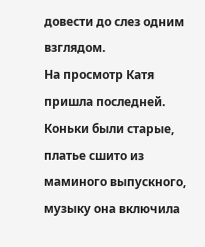довести до слез одним взглядом.
На просмотр Катя пришла последней. Коньки были старые, платье сшито из маминого выпускного, музыку она включила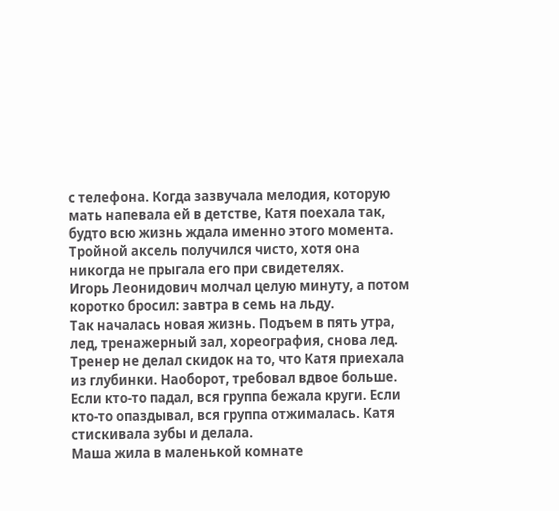с телефона. Когда зазвучала мелодия, которую мать напевала ей в детстве, Катя поехала так, будто всю жизнь ждала именно этого момента. Тройной аксель получился чисто, хотя она никогда не прыгала его при свидетелях.
Игорь Леонидович молчал целую минуту, а потом коротко бросил: завтра в семь на льду.
Так началась новая жизнь. Подъем в пять утра, лед, тренажерный зал, хореография, снова лед. Тренер не делал скидок на то, что Катя приехала из глубинки. Наоборот, требовал вдвое больше. Если кто-то падал, вся группа бежала круги. Если кто-то опаздывал, вся группа отжималась. Катя стискивала зубы и делала.
Маша жила в маленькой комнате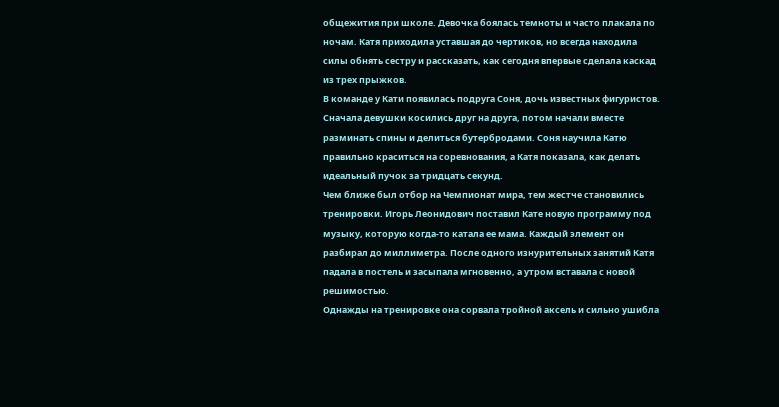общежития при школе. Девочка боялась темноты и часто плакала по ночам. Катя приходила уставшая до чертиков, но всегда находила силы обнять сестру и рассказать, как сегодня впервые сделала каскад из трех прыжков.
В команде у Кати появилась подруга Соня, дочь известных фигуристов. Сначала девушки косились друг на друга, потом начали вместе разминать спины и делиться бутербродами. Соня научила Катю правильно краситься на соревнования, а Катя показала, как делать идеальный пучок за тридцать секунд.
Чем ближе был отбор на Чемпионат мира, тем жестче становились тренировки. Игорь Леонидович поставил Кате новую программу под музыку, которую когда-то катала ее мама. Каждый элемент он разбирал до миллиметра. После одного изнурительных занятий Катя падала в постель и засыпала мгновенно, а утром вставала с новой решимостью.
Однажды на тренировке она сорвала тройной аксель и сильно ушибла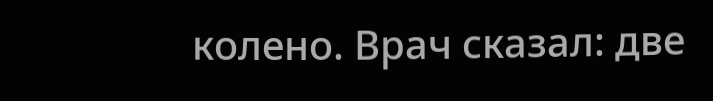колено. Врач сказал: две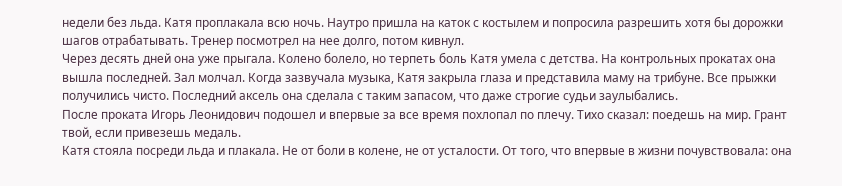недели без льда. Катя проплакала всю ночь. Наутро пришла на каток с костылем и попросила разрешить хотя бы дорожки шагов отрабатывать. Тренер посмотрел на нее долго, потом кивнул.
Через десять дней она уже прыгала. Колено болело, но терпеть боль Катя умела с детства. На контрольных прокатах она вышла последней. Зал молчал. Когда зазвучала музыка, Катя закрыла глаза и представила маму на трибуне. Все прыжки получились чисто. Последний аксель она сделала с таким запасом, что даже строгие судьи заулыбались.
После проката Игорь Леонидович подошел и впервые за все время похлопал по плечу. Тихо сказал: поедешь на мир. Грант твой, если привезешь медаль.
Катя стояла посреди льда и плакала. Не от боли в колене, не от усталости. От того, что впервые в жизни почувствовала: она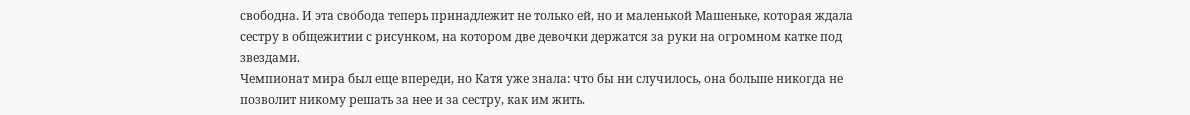свободна. И эта свобода теперь принадлежит не только ей, но и маленькой Машеньке, которая ждала сестру в общежитии с рисунком, на котором две девочки держатся за руки на огромном катке под звездами.
Чемпионат мира был еще впереди, но Катя уже знала: что бы ни случилось, она больше никогда не позволит никому решать за нее и за сестру, как им жить.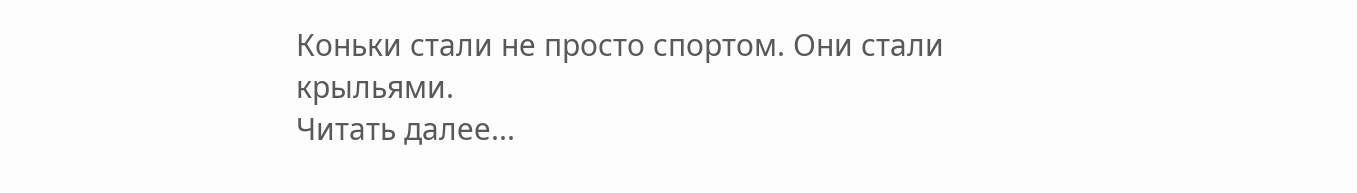Коньки стали не просто спортом. Они стали крыльями.
Читать далее...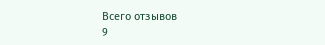Всего отзывов
9